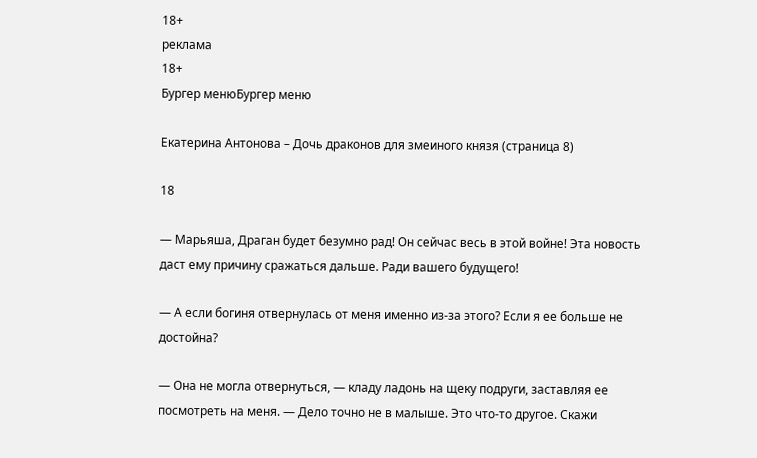18+
реклама
18+
Бургер менюБургер меню

Екатерина Антонова – Дочь драконов для змеиного князя (страница 8)

18

— Марьяша, Драган будет безумно рад! Он сейчас весь в этой войне! Эта новость даст ему причину сражаться дальше. Ради вашего будущего!

— А если богиня отвернулась от меня именно из-за этого? Если я ее больше не достойна?

— Она не могла отвернуться, — кладу ладонь на щеку подруги, заставляя ее посмотреть на меня. — Дело точно не в малыше. Это что-то другое. Скажи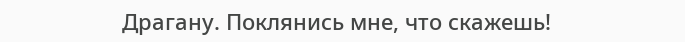Драгану. Поклянись мне, что скажешь!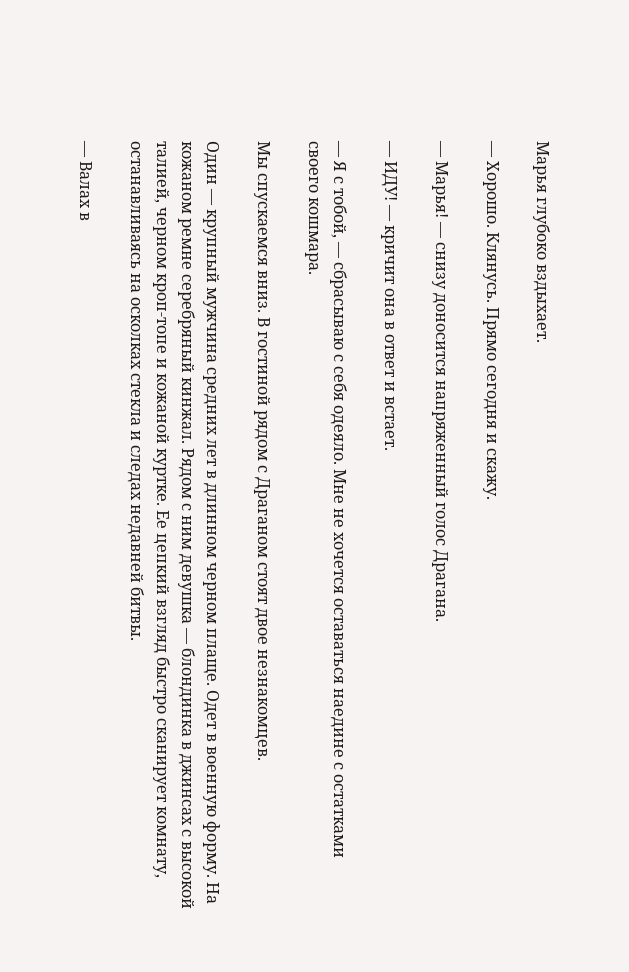Марья глубоко вздыхает.

— Хорошо. Клянусь. Прямо сегодня и скажу.

— Марья! — снизу доносится напряженный голос Драгана.

— ИДУ! — кричит она в ответ и встает.

— Я с тобой, — сбрасываю с себя одеяло. Мне не хочется оставаться наедине с остатками своего кошмара.

Мы спускаемся вниз. В гостиной рядом с Драганом стоят двое незнакомцев.

Один — крупный мужчина средних лет в длинном черном плаще. Одет в военную форму. На кожаном ремне серебряный кинжал. Рядом с ним девушка — блондинка в джинсах с высокой талией, черном кроп-топе и кожаной куртке. Ее цепкий взгляд быстро сканирует комнату, останавливаясь на осколках стекла и следах недавней битвы.

— Валах в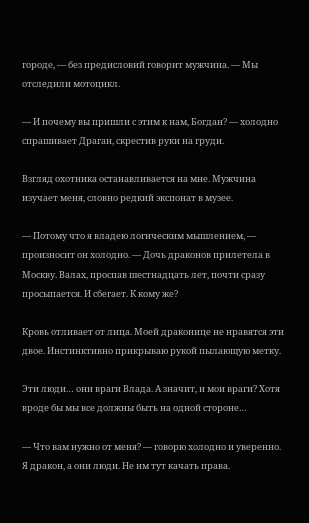городе, — без предисловий говорит мужчина. — Мы отследили мотоцикл.

— И почему вы пришли с этим к нам, Богдан? — холодно спрашивает Драган, скрестив руки на груди.

Взгляд охотника останавливается на мне. Мужчина изучает меня, словно редкий экспонат в музее.

— Потому что я владею логическим мышлением, — произносит он холодно. — Дочь драконов прилетела в Москву. Валах, проспав шестнадцать лет, почти сразу просыпается. И сбегает. К кому же?

Кровь отливает от лица. Моей драконице не нравятся эти двое. Инстинктивно прикрываю рукой пылающую метку.

Эти люди… они враги Влада. А значит, и мои враги? Хотя вроде бы мы все должны быть на одной стороне…

— Что вам нужно от меня? — говорю холодно и уверенно. Я дракон, а они люди. Не им тут качать права.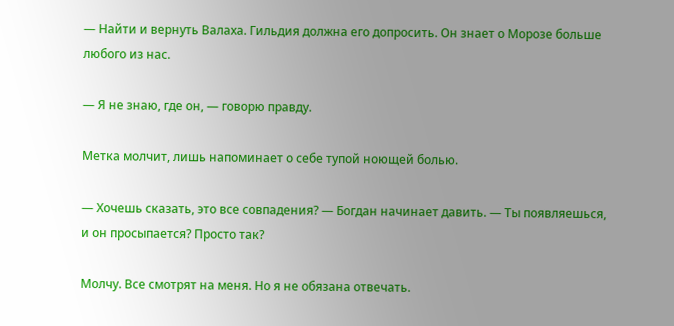— Найти и вернуть Валаха. Гильдия должна его допросить. Он знает о Морозе больше любого из нас.

— Я не знаю, где он, — говорю правду.

Метка молчит, лишь напоминает о себе тупой ноющей болью.

— Хочешь сказать, это все совпадения? — Богдан начинает давить. — Ты появляешься, и он просыпается? Просто так?

Молчу. Все смотрят на меня. Но я не обязана отвечать.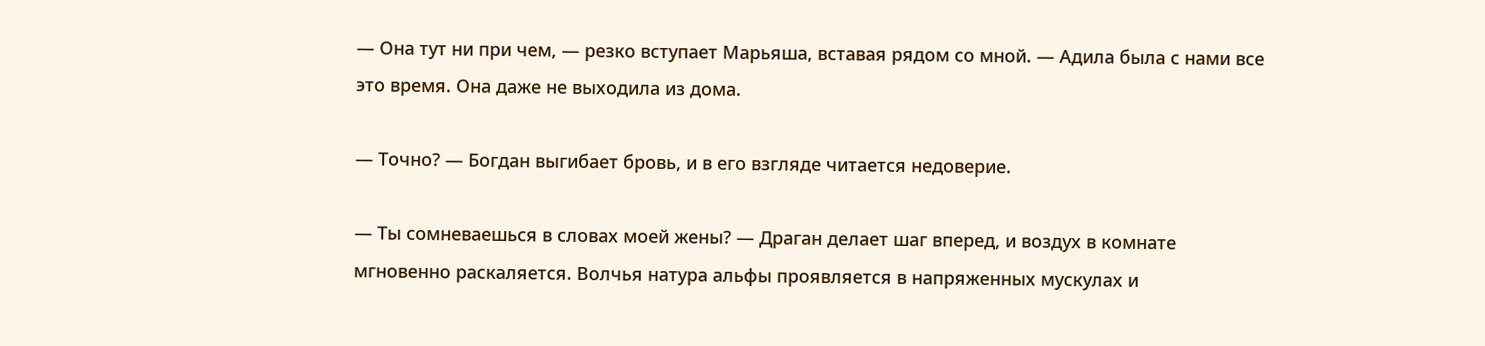— Она тут ни при чем, — резко вступает Марьяша, вставая рядом со мной. — Адила была с нами все это время. Она даже не выходила из дома.

— Точно? — Богдан выгибает бровь, и в его взгляде читается недоверие.

— Ты сомневаешься в словах моей жены? — Драган делает шаг вперед, и воздух в комнате мгновенно раскаляется. Волчья натура альфы проявляется в напряженных мускулах и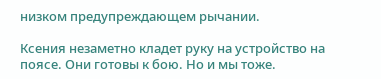низком предупреждающем рычании.

Ксения незаметно кладет руку на устройство на поясе. Они готовы к бою. Но и мы тоже.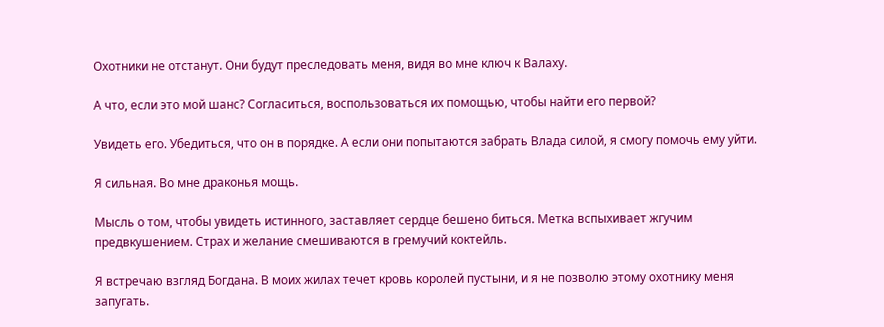Охотники не отстанут. Они будут преследовать меня, видя во мне ключ к Валаху.

А что, если это мой шанс? Согласиться, воспользоваться их помощью, чтобы найти его первой?

Увидеть его. Убедиться, что он в порядке. А если они попытаются забрать Влада силой, я смогу помочь ему уйти.

Я сильная. Во мне драконья мощь.

Мысль о том, чтобы увидеть истинного, заставляет сердце бешено биться. Метка вспыхивает жгучим предвкушением. Страх и желание смешиваются в гремучий коктейль.

Я встречаю взгляд Богдана. В моих жилах течет кровь королей пустыни, и я не позволю этому охотнику меня запугать.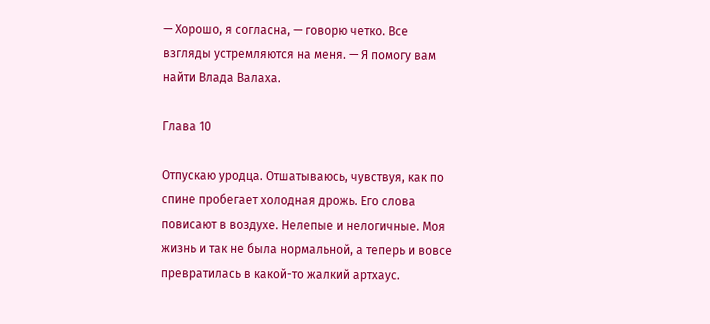— Хорошо, я согласна, — говорю четко. Все взгляды устремляются на меня. — Я помогу вам найти Влада Валаха.

Глава 10

Отпускаю уродца. Отшатываюсь, чувствуя, как по спине пробегает холодная дрожь. Его слова повисают в воздухе. Нелепые и нелогичные. Моя жизнь и так не была нормальной, а теперь и вовсе превратилась в какой-то жалкий артхаус.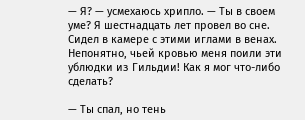— Я? — усмехаюсь хрипло. — Ты в своем уме? Я шестнадцать лет провел во сне. Сидел в камере с этими иглами в венах. Непонятно, чьей кровью меня поили эти ублюдки из Гильдии! Как я мог что-либо сделать?

— Ты спал, но тень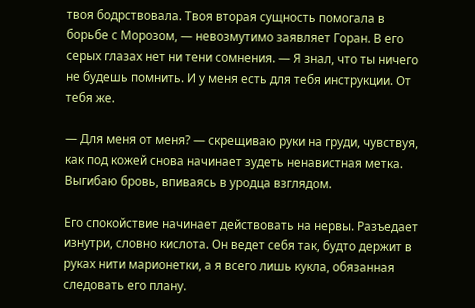твоя бодрствовала. Твоя вторая сущность помогала в борьбе с Морозом, — невозмутимо заявляет Горан. В его серых глазах нет ни тени сомнения. — Я знал, что ты ничего не будешь помнить. И у меня есть для тебя инструкции. От тебя же.

— Для меня от меня? — скрещиваю руки на груди, чувствуя, как под кожей снова начинает зудеть ненавистная метка. Выгибаю бровь, впиваясь в уродца взглядом.

Его спокойствие начинает действовать на нервы. Разъедает изнутри, словно кислота. Он ведет себя так, будто держит в руках нити марионетки, а я всего лишь кукла, обязанная следовать его плану.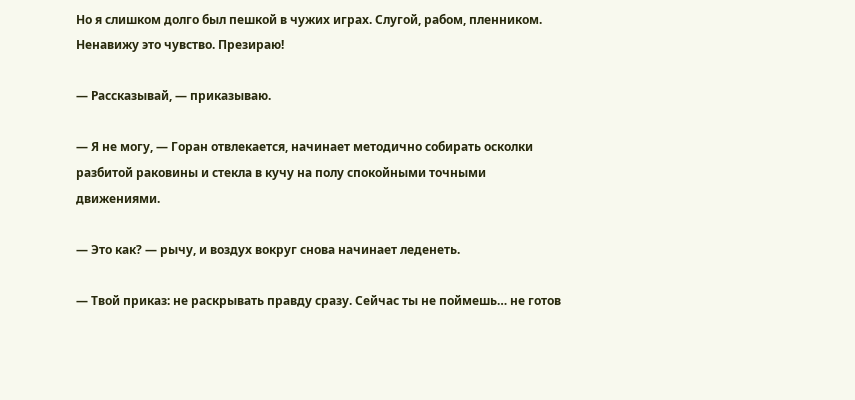Но я слишком долго был пешкой в чужих играх. Слугой, рабом, пленником. Ненавижу это чувство. Презираю!

— Рассказывай, — приказываю.

— Я не могу, — Горан отвлекается, начинает методично собирать осколки разбитой раковины и стекла в кучу на полу спокойными точными движениями.

— Это как? — рычу, и воздух вокруг снова начинает леденеть.

— Твой приказ: не раскрывать правду сразу. Сейчас ты не поймешь… не готов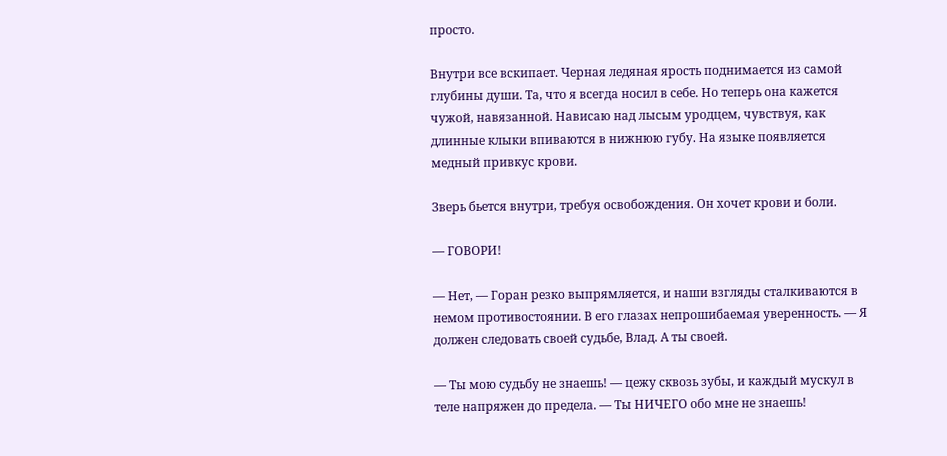просто.

Внутри все вскипает. Черная ледяная ярость поднимается из самой глубины души. Та, что я всегда носил в себе. Но теперь она кажется чужой, навязанной. Нависаю над лысым уродцем, чувствуя, как длинные клыки впиваются в нижнюю губу. На языке появляется медный привкус крови.

Зверь бьется внутри, требуя освобождения. Он хочет крови и боли.

— ГОВОРИ!

— Нет, — Горан резко выпрямляется, и наши взгляды сталкиваются в немом противостоянии. В его глазах непрошибаемая уверенность. — Я должен следовать своей судьбе, Влад. А ты своей.

— Ты мою судьбу не знаешь! — цежу сквозь зубы, и каждый мускул в теле напряжен до предела. — Ты НИЧЕГО обо мне не знаешь!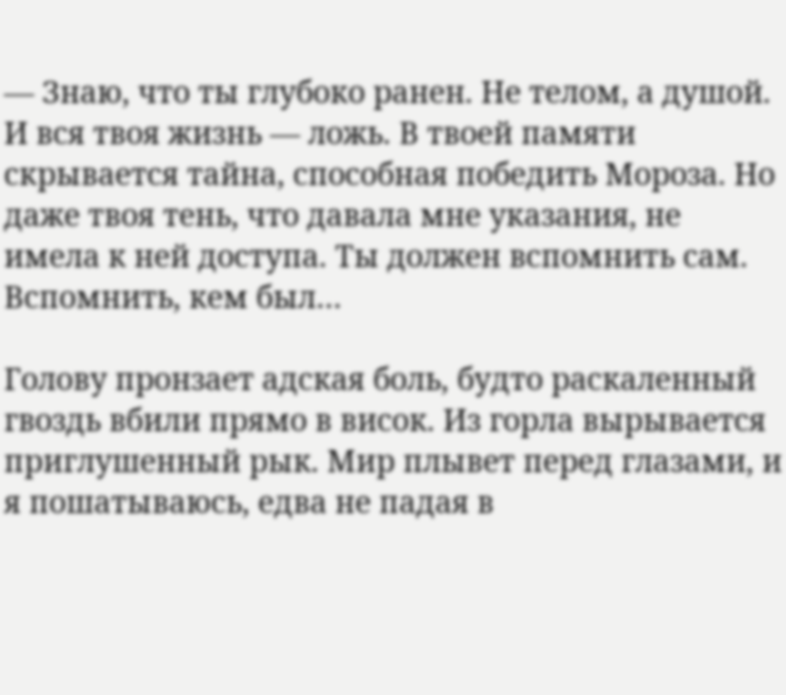— Знаю, что ты глубоко ранен. Не телом, а душой. И вся твоя жизнь — ложь. В твоей памяти скрывается тайна, способная победить Мороза. Но даже твоя тень, что давала мне указания, не имела к ней доступа. Ты должен вспомнить сам. Вспомнить, кем был…

Голову пронзает адская боль, будто раскаленный гвоздь вбили прямо в висок. Из горла вырывается приглушенный рык. Мир плывет перед глазами, и я пошатываюсь, едва не падая в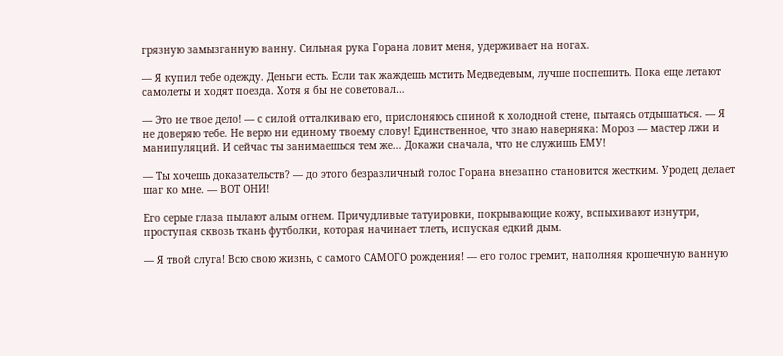грязную замызганную ванну. Сильная рука Горана ловит меня, удерживает на ногах.

— Я купил тебе одежду. Деньги есть. Если так жаждешь мстить Медведевым, лучше поспешить. Пока еще летают самолеты и ходят поезда. Хотя я бы не советовал…

— Это не твое дело! — с силой отталкиваю его, прислоняюсь спиной к холодной стене, пытаясь отдышаться. — Я не доверяю тебе. Не верю ни единому твоему слову! Единственное, что знаю наверняка: Мороз — мастер лжи и манипуляций. И сейчас ты занимаешься тем же… Докажи сначала, что не служишь ЕМУ!

— Ты хочешь доказательств? — до этого безразличный голос Горана внезапно становится жестким. Уродец делает шаг ко мне. — ВОТ ОНИ!

Его серые глаза пылают алым огнем. Причудливые татуировки, покрывающие кожу, вспыхивают изнутри, проступая сквозь ткань футболки, которая начинает тлеть, испуская едкий дым.

— Я твой слуга! Всю свою жизнь, с самого САМОГО рождения! — его голос гремит, наполняя крошечную ванную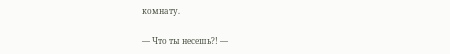комнату.

— Что ты несешь?! —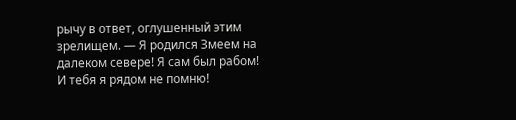рычу в ответ, оглушенный этим зрелищем. — Я родился Змеем на далеком севере! Я сам был рабом! И тебя я рядом не помню!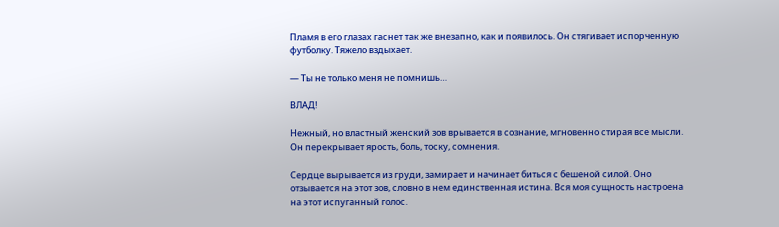Пламя в его глазах гаснет так же внезапно, как и появилось. Он стягивает испорченную футболку. Тяжело вздыхает.

— Ты не только меня не помнишь…

ВЛАД!

Нежный, но властный женский зов врывается в сознание, мгновенно стирая все мысли. Он перекрывает ярость, боль, тоску, сомнения.

Сердце вырывается из груди, замирает и начинает биться с бешеной силой. Оно отзывается на этот зов, словно в нем единственная истина. Вся моя сущность настроена на этот испуганный голос.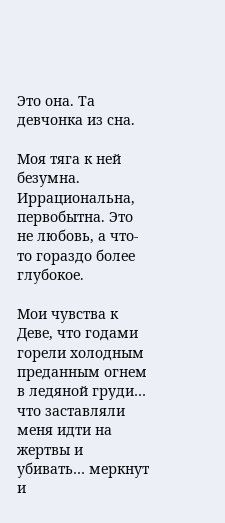Это она. Та девчонка из сна.

Моя тяга к ней безумна. Иррациональна, первобытна. Это не любовь, а что-то гораздо более глубокое.

Мои чувства к Деве, что годами горели холодным преданным огнем в ледяной груди… что заставляли меня идти на жертвы и убивать… меркнут и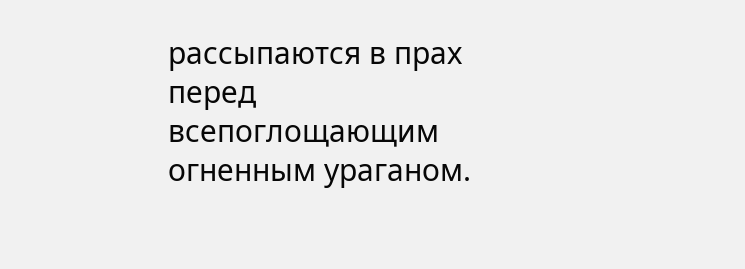рассыпаются в прах перед всепоглощающим огненным ураганом.